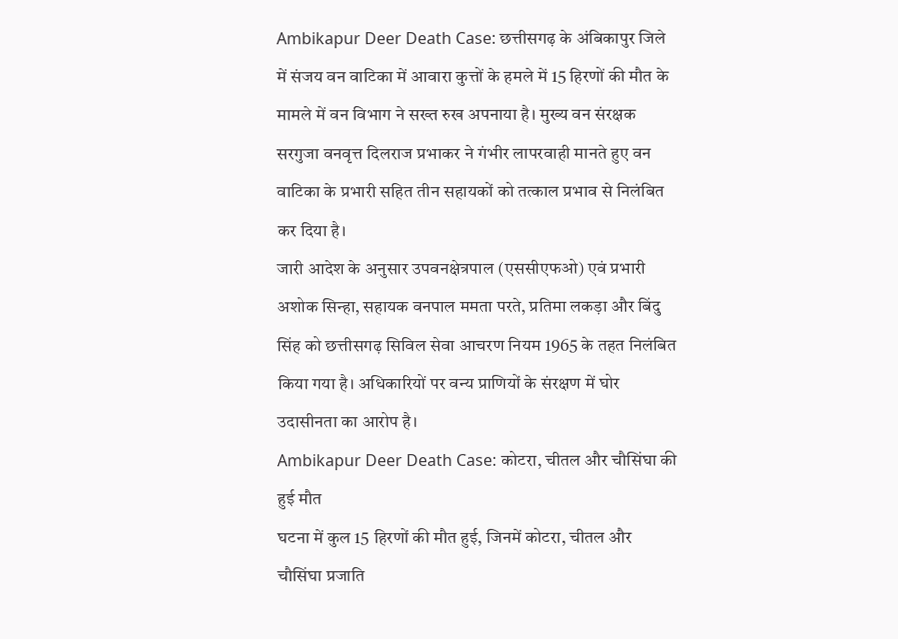Ambikapur Deer Death Case: छत्तीसगढ़ के अंबिकापुर जिले में संजय वन वाटिका में आवारा कुत्तों के हमले में 15 हिरणों की मौत के मामले में वन विभाग ने सख्त रुख अपनाया है। मुख्य वन संरक्षक सरगुजा वनवृत्त दिलराज प्रभाकर ने गंभीर लापरवाही मानते हुए वन वाटिका के प्रभारी सहित तीन सहायकों को तत्काल प्रभाव से निलंबित कर दिया है।
जारी आदेश के अनुसार उपवनक्षेत्रपाल (एससीएफओ) एवं प्रभारी अशोक सिन्हा, सहायक वनपाल ममता परते, प्रतिमा लकड़ा और बिंदु सिंह को छत्तीसगढ़ सिविल सेवा आचरण नियम 1965 के तहत निलंबित किया गया है। अधिकारियों पर वन्य प्राणियों के संरक्षण में घोर उदासीनता का आरोप है।
Ambikapur Deer Death Case: कोटरा, चीतल और चौसिंघा की हुई मौत
घटना में कुल 15 हिरणों की मौत हुई, जिनमें कोटरा, चीतल और चौसिंघा प्रजाति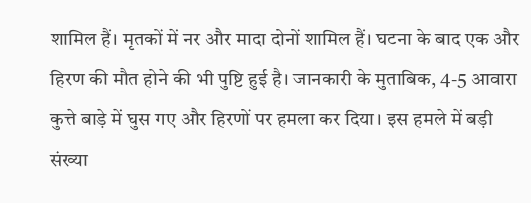शामिल हैं। मृतकों में नर और मादा दोनों शामिल हैं। घटना के बाद एक और हिरण की मौत होने की भी पुष्टि हुई है। जानकारी के मुताबिक, 4-5 आवारा कुत्ते बाड़े में घुस गए और हिरणों पर हमला कर दिया। इस हमले में बड़ी संख्या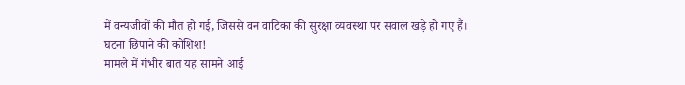में वन्यजीवों की मौत हो गई, जिससे वन वाटिका की सुरक्षा व्यवस्था पर सवाल खड़े हो गए हैं।
घटना छिपाने की कोशिश!
मामले में गंभीर बात यह सामने आई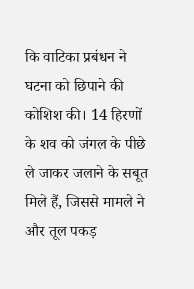कि वाटिका प्रबंधन ने घटना को छिपाने की कोशिश की। 14 हिरणों के शव को जंगल के पीछे ले जाकर जलाने के सबूत मिले हैं, जिससे मामले ने और तूल पकड़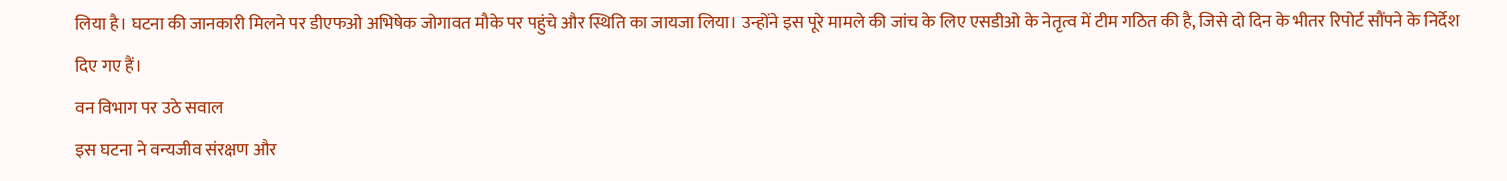लिया है। घटना की जानकारी मिलने पर डीएफओ अभिषेक जोगावत मौके पर पहुंचे और स्थिति का जायजा लिया। उन्होंने इस पूरे मामले की जांच के लिए एसडीओ के नेतृत्व में टीम गठित की है, जिसे दो दिन के भीतर रिपोर्ट सौंपने के निर्देश दिए गए हैं।
वन विभाग पर उठे सवाल
इस घटना ने वन्यजीव संरक्षण और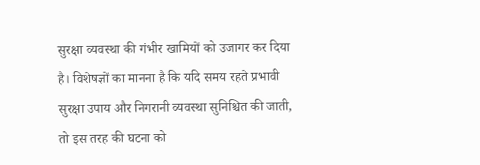सुरक्षा व्यवस्था की गंभीर खामियों को उजागर कर दिया है। विशेषज्ञों का मानना है कि यदि समय रहते प्रभावी सुरक्षा उपाय और निगरानी व्यवस्था सुनिश्चित की जाती, तो इस तरह की घटना को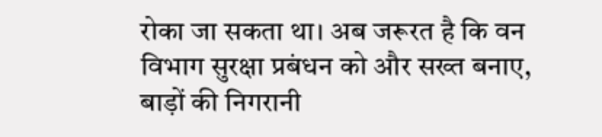रोका जा सकता था। अब जरूरत है कि वन विभाग सुरक्षा प्रबंधन को और सख्त बनाए, बाड़ों की निगरानी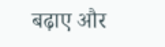बढ़ाए और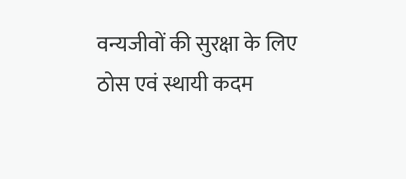वन्यजीवों की सुरक्षा के लिए ठोस एवं स्थायी कदम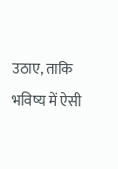उठाए, ताकि भविष्य में ऐसी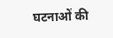घटनाओं की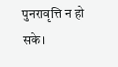पुनरावृत्ति न हो सके।